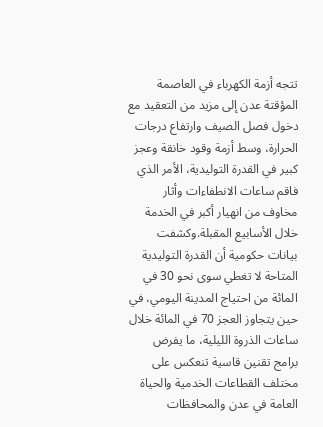تتجه أزمة الكهرباء في العاصمة المؤقتة عدن إلى مزيد من التعقيد مع دخول فصل الصيف وارتفاع درجات الحرارة، وسط أزمة وقود خانقة وعجز كبير في القدرة التوليدية، الأمر الذي فاقم ساعات الانطفاءات وأثار مخاوف من انهيار أكبر في الخدمة خلال الأسابيع المقبلة.وكشفت بيانات حكومية أن القدرة التوليدية المتاحة لا تغطي سوى نحو 30 في المائة من احتياج المدينة اليومي، في حين يتجاوز العجز 70 في المائة خلال ساعات الذروة الليلية، ما يفرض برامج تقنين قاسية تنعكس على مختلف القطاعات الخدمية والحياة العامة في عدن والمحافظات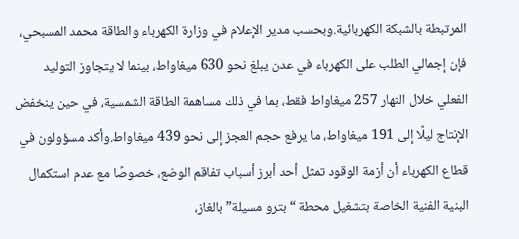المرتبطة بالشبكة الكهربائية.وبحسب مدير الإعلام في وزارة الكهرباء والطاقة محمد المسبحي، فإن إجمالي الطلب على الكهرباء في عدن يبلغ نحو 630 ميغاواط، بينما لا يتجاوز التوليد الفعلي خلال النهار 257 ميغاواط فقط، بما في ذلك مساهمة الطاقة الشمسية، في حين ينخفض الإنتاج ليلًا إلى 191 ميغاواط، ما يرفع حجم العجز إلى نحو 439 ميغاواط.وأكد مسؤولون في قطاع الكهرباء أن أزمة الوقود تمثل أحد أبرز أسباب تفاقم الوضع، خصوصًا مع عدم استكمال البنية الفنية الخاصة بتشغيل محطة “بترو مسيلة” بالغاز،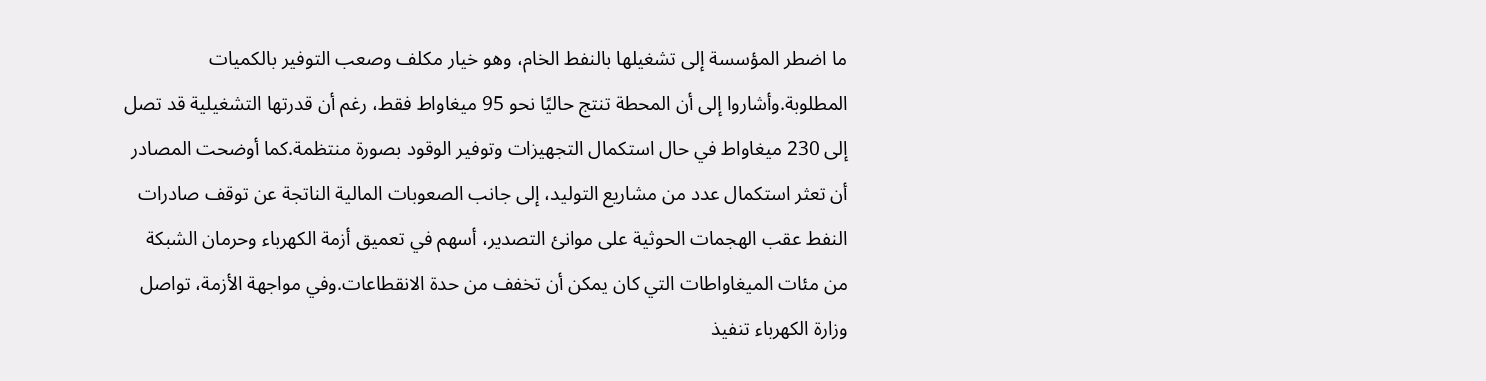ما اضطر المؤسسة إلى تشغيلها بالنفط الخام، وهو خيار مكلف وصعب التوفير بالكميات المطلوبة.وأشاروا إلى أن المحطة تنتج حاليًا نحو 95 ميغاواط فقط، رغم أن قدرتها التشغيلية قد تصل إلى 230 ميغاواط في حال استكمال التجهيزات وتوفير الوقود بصورة منتظمة.كما أوضحت المصادر أن تعثر استكمال عدد من مشاريع التوليد، إلى جانب الصعوبات المالية الناتجة عن توقف صادرات النفط عقب الهجمات الحوثية على موانئ التصدير، أسهم في تعميق أزمة الكهرباء وحرمان الشبكة من مئات الميغاواطات التي كان يمكن أن تخفف من حدة الانقطاعات.وفي مواجهة الأزمة، تواصل وزارة الكهرباء تنفيذ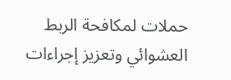حملات لمكافحة الربط العشوائي وتعزيز إجراءات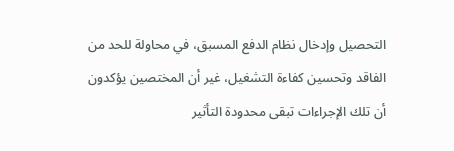التحصيل وإدخال نظام الدفع المسبق، في محاولة للحد من الفاقد وتحسين كفاءة التشغيل، غير أن المختصين يؤكدون أن تلك الإجراءات تبقى محدودة التأثير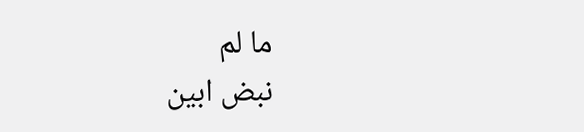ما لم
نبض ابين